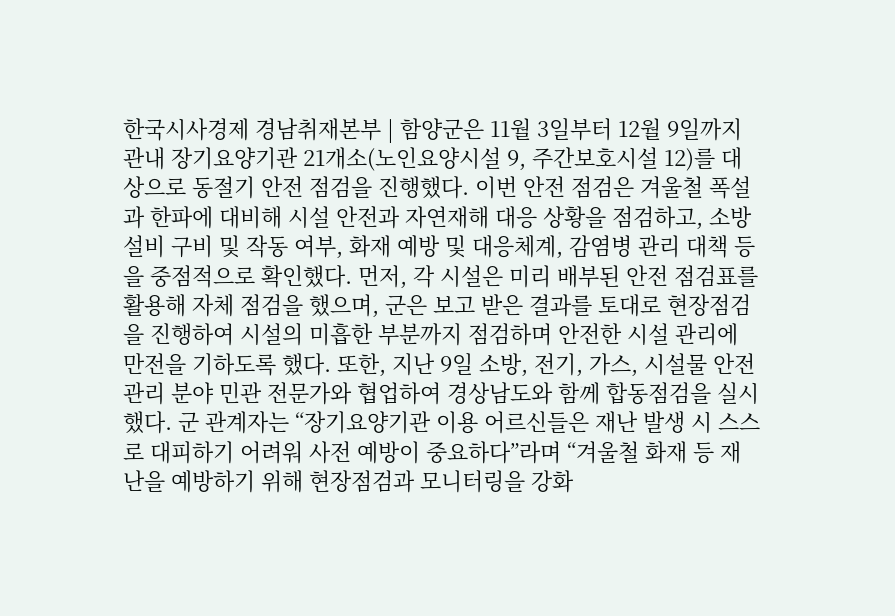한국시사경제 경남취재본부 | 함양군은 11월 3일부터 12월 9일까지 관내 장기요양기관 21개소(노인요양시설 9, 주간보호시설 12)를 대상으로 동절기 안전 점검을 진행했다. 이번 안전 점검은 겨울철 폭설과 한파에 대비해 시설 안전과 자연재해 대응 상황을 점검하고, 소방설비 구비 및 작동 여부, 화재 예방 및 대응체계, 감염병 관리 대책 등을 중점적으로 확인했다. 먼저, 각 시설은 미리 배부된 안전 점검표를 활용해 자체 점검을 했으며, 군은 보고 받은 결과를 토대로 현장점검을 진행하여 시설의 미흡한 부분까지 점검하며 안전한 시설 관리에 만전을 기하도록 했다. 또한, 지난 9일 소방, 전기, 가스, 시설물 안전관리 분야 민관 전문가와 협업하여 경상남도와 함께 합동점검을 실시했다. 군 관계자는 “장기요양기관 이용 어르신들은 재난 발생 시 스스로 대피하기 어려워 사전 예방이 중요하다”라며 “겨울철 화재 등 재난을 예방하기 위해 현장점검과 모니터링을 강화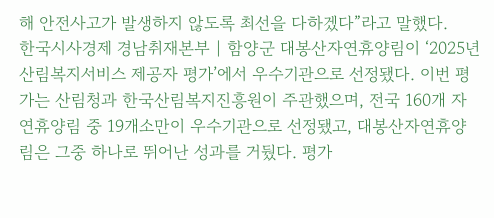해 안전사고가 발생하지 않도록 최선을 다하겠다”라고 말했다.
한국시사경제 경남취재본부 | 함양군 대봉산자연휴양림이 ‘2025년 산림복지서비스 제공자 평가’에서 우수기관으로 선정됐다. 이번 평가는 산림청과 한국산림복지진흥원이 주관했으며, 전국 160개 자연휴양림 중 19개소만이 우수기관으로 선정됐고, 대봉산자연휴양림은 그중 하나로 뛰어난 성과를 거뒀다. 평가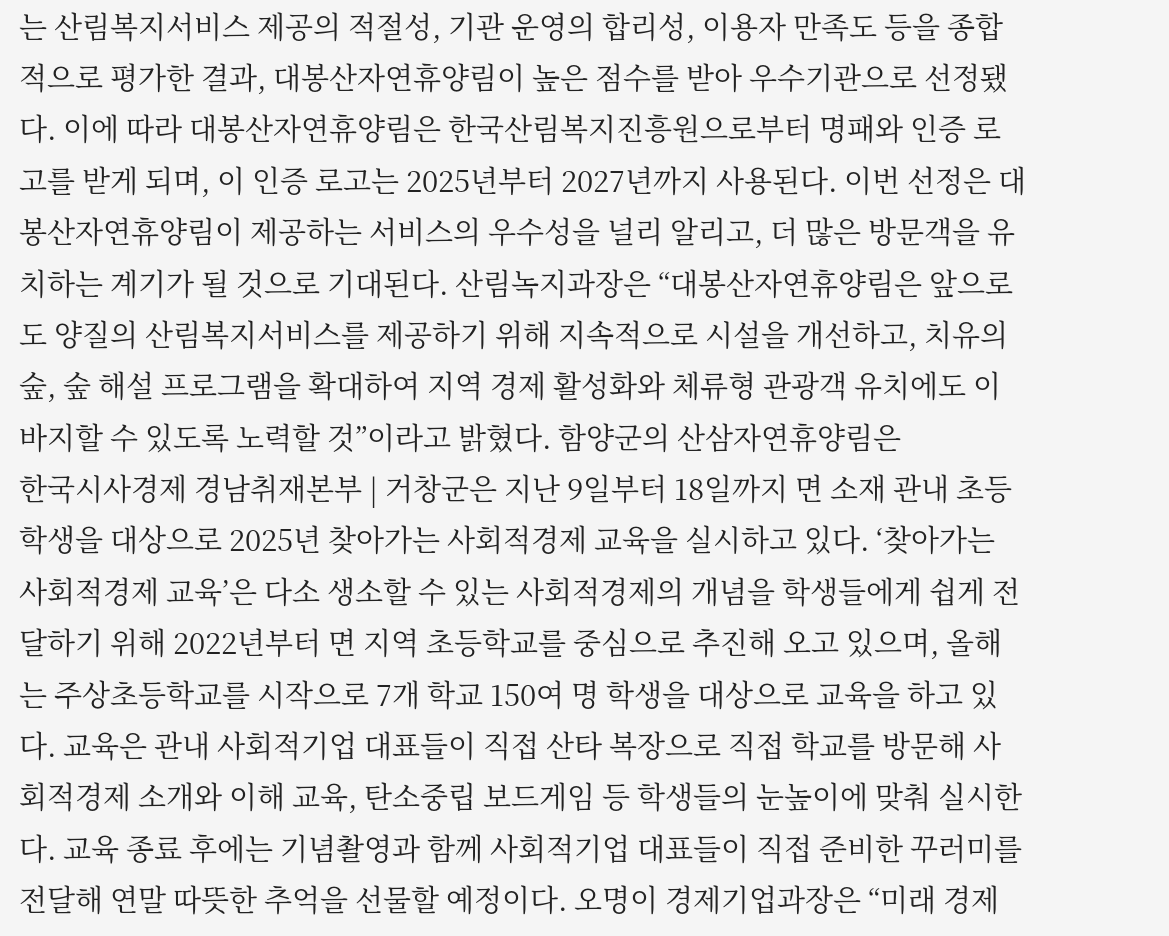는 산림복지서비스 제공의 적절성, 기관 운영의 합리성, 이용자 만족도 등을 종합적으로 평가한 결과, 대봉산자연휴양림이 높은 점수를 받아 우수기관으로 선정됐다. 이에 따라 대봉산자연휴양림은 한국산림복지진흥원으로부터 명패와 인증 로고를 받게 되며, 이 인증 로고는 2025년부터 2027년까지 사용된다. 이번 선정은 대봉산자연휴양림이 제공하는 서비스의 우수성을 널리 알리고, 더 많은 방문객을 유치하는 계기가 될 것으로 기대된다. 산림녹지과장은 “대봉산자연휴양림은 앞으로도 양질의 산림복지서비스를 제공하기 위해 지속적으로 시설을 개선하고, 치유의 숲, 숲 해설 프로그램을 확대하여 지역 경제 활성화와 체류형 관광객 유치에도 이바지할 수 있도록 노력할 것”이라고 밝혔다. 함양군의 산삼자연휴양림은
한국시사경제 경남취재본부 | 거창군은 지난 9일부터 18일까지 면 소재 관내 초등학생을 대상으로 2025년 찾아가는 사회적경제 교육을 실시하고 있다. ‘찾아가는 사회적경제 교육’은 다소 생소할 수 있는 사회적경제의 개념을 학생들에게 쉽게 전달하기 위해 2022년부터 면 지역 초등학교를 중심으로 추진해 오고 있으며, 올해는 주상초등학교를 시작으로 7개 학교 150여 명 학생을 대상으로 교육을 하고 있다. 교육은 관내 사회적기업 대표들이 직접 산타 복장으로 직접 학교를 방문해 사회적경제 소개와 이해 교육, 탄소중립 보드게임 등 학생들의 눈높이에 맞춰 실시한다. 교육 종료 후에는 기념촬영과 함께 사회적기업 대표들이 직접 준비한 꾸러미를 전달해 연말 따뜻한 추억을 선물할 예정이다. 오명이 경제기업과장은 “미래 경제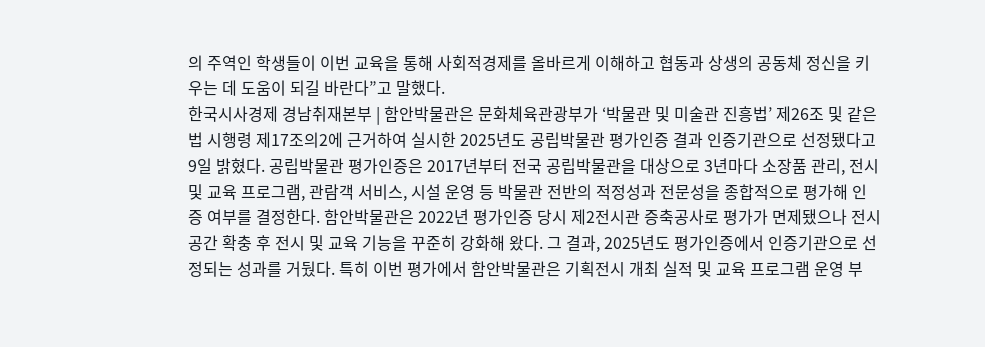의 주역인 학생들이 이번 교육을 통해 사회적경제를 올바르게 이해하고 협동과 상생의 공동체 정신을 키우는 데 도움이 되길 바란다”고 말했다.
한국시사경제 경남취재본부 | 함안박물관은 문화체육관광부가 ‘박물관 및 미술관 진흥법’ 제26조 및 같은 법 시행령 제17조의2에 근거하여 실시한 2025년도 공립박물관 평가인증 결과 인증기관으로 선정됐다고 9일 밝혔다. 공립박물관 평가인증은 2017년부터 전국 공립박물관을 대상으로 3년마다 소장품 관리, 전시 및 교육 프로그램, 관람객 서비스, 시설 운영 등 박물관 전반의 적정성과 전문성을 종합적으로 평가해 인증 여부를 결정한다. 함안박물관은 2022년 평가인증 당시 제2전시관 증축공사로 평가가 면제됐으나 전시 공간 확충 후 전시 및 교육 기능을 꾸준히 강화해 왔다. 그 결과, 2025년도 평가인증에서 인증기관으로 선정되는 성과를 거뒀다. 특히 이번 평가에서 함안박물관은 기획전시 개최 실적 및 교육 프로그램 운영 부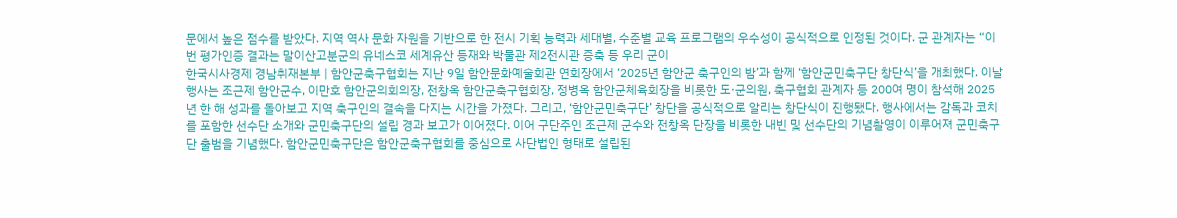문에서 높은 점수를 받았다. 지역 역사 문화 자원을 기반으로 한 전시 기획 능력과 세대별, 수준별 교육 프로그램의 우수성이 공식적으로 인정된 것이다. 군 관계자는 “이번 평가인증 결과는 말이산고분군의 유네스코 세계유산 등재와 박물관 제2전시관 증축 등 우리 군이
한국시사경제 경남취재본부 | 함안군축구협회는 지난 9일 함안문화예술회관 연회장에서 ‘2025년 함안군 축구인의 밤’과 함께 ‘함안군민축구단 창단식’을 개최했다. 이날 행사는 조근제 함안군수, 이만호 함안군의회의장, 전창옥 함안군축구협회장, 정병옥 함안군체육회장을 비롯한 도·군의원, 축구협회 관계자 등 200여 명이 참석해 2025년 한 해 성과를 돌아보고 지역 축구인의 결속을 다지는 시간을 가졌다. 그리고, ‘함안군민축구단’ 창단을 공식적으로 알리는 창단식이 진행됐다. 행사에서는 감독과 코치를 포함한 선수단 소개와 군민축구단의 설립 경과 보고가 이어졌다. 이어 구단주인 조근제 군수와 전창옥 단장을 비롯한 내빈 및 선수단의 기념촬영이 이루어져 군민축구단 출범을 기념했다. 함안군민축구단은 함안군축구협회를 중심으로 사단법인 형태로 설립된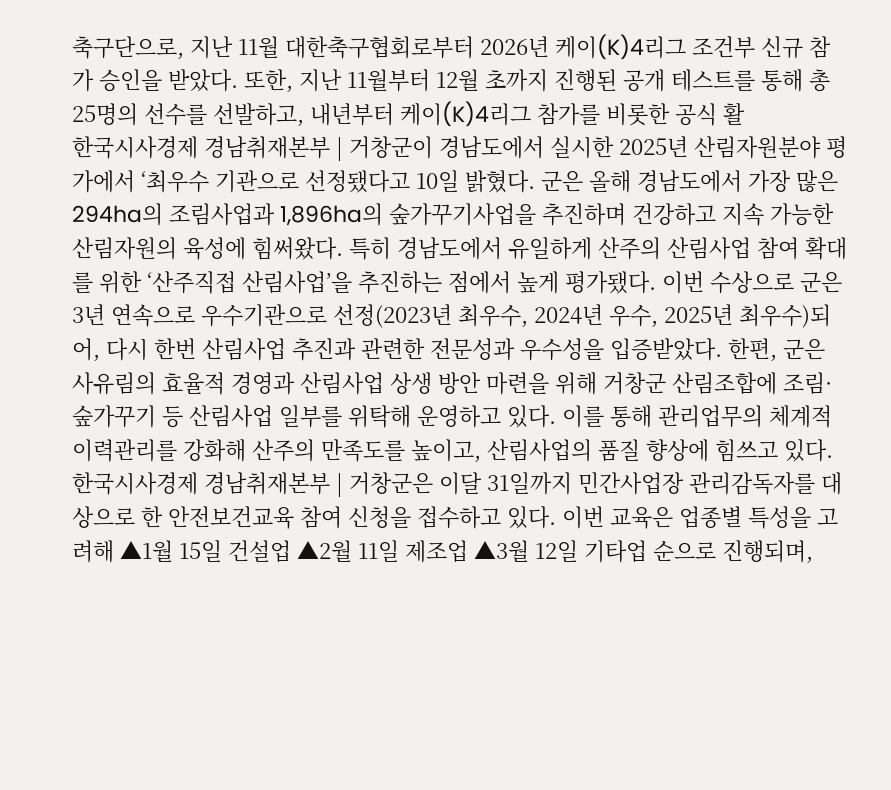축구단으로, 지난 11월 대한축구협회로부터 2026년 케이(K)4리그 조건부 신규 참가 승인을 받았다. 또한, 지난 11월부터 12월 초까지 진행된 공개 테스트를 통해 총 25명의 선수를 선발하고, 내년부터 케이(K)4리그 참가를 비롯한 공식 활
한국시사경제 경남취재본부 | 거창군이 경남도에서 실시한 2025년 산림자원분야 평가에서 ‘최우수 기관으로 선정됐다고 10일 밝혔다. 군은 올해 경남도에서 가장 많은 294ha의 조림사업과 1,896ha의 숲가꾸기사업을 추진하며 건강하고 지속 가능한 산림자원의 육성에 힘써왔다. 특히 경남도에서 유일하게 산주의 산림사업 참여 확대를 위한 ‘산주직접 산림사업’을 추진하는 점에서 높게 평가됐다. 이번 수상으로 군은 3년 연속으로 우수기관으로 선정(2023년 최우수, 2024년 우수, 2025년 최우수)되어, 다시 한번 산림사업 추진과 관련한 전문성과 우수성을 입증받았다. 한편, 군은 사유림의 효율적 경영과 산림사업 상생 방안 마련을 위해 거창군 산림조합에 조림·숲가꾸기 등 산림사업 일부를 위탁해 운영하고 있다. 이를 통해 관리업무의 체계적 이력관리를 강화해 산주의 만족도를 높이고, 산림사업의 품질 향상에 힘쓰고 있다.
한국시사경제 경남취재본부 | 거창군은 이달 31일까지 민간사업장 관리감독자를 대상으로 한 안전보건교육 참여 신청을 접수하고 있다. 이번 교육은 업종별 특성을 고려해 ▲1월 15일 건설업 ▲2월 11일 제조업 ▲3월 12일 기타업 순으로 진행되며,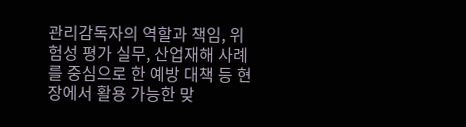관리감독자의 역할과 책임, 위험성 평가 실무, 산업재해 사례를 중심으로 한 예방 대책 등 현장에서 활용 가능한 맞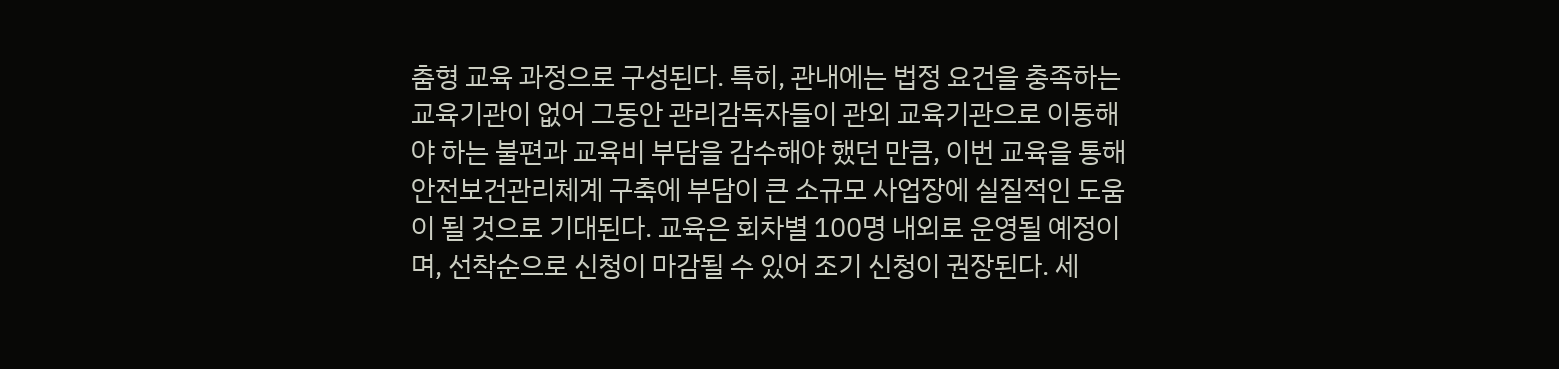춤형 교육 과정으로 구성된다. 특히, 관내에는 법정 요건을 충족하는 교육기관이 없어 그동안 관리감독자들이 관외 교육기관으로 이동해야 하는 불편과 교육비 부담을 감수해야 했던 만큼, 이번 교육을 통해 안전보건관리체계 구축에 부담이 큰 소규모 사업장에 실질적인 도움이 될 것으로 기대된다. 교육은 회차별 100명 내외로 운영될 예정이며, 선착순으로 신청이 마감될 수 있어 조기 신청이 권장된다. 세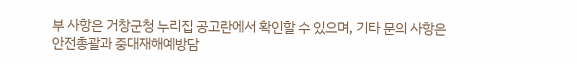부 사항은 거창군청 누리집 공고란에서 확인할 수 있으며, 기타 문의 사항은 안전총괄과 중대재해예방담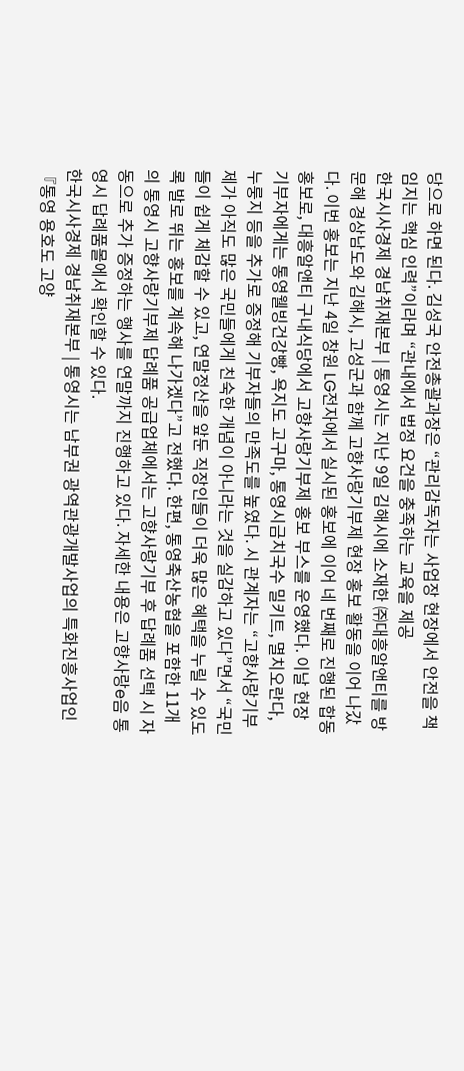당으로 하면 된다. 김성국 안전총괄과장은 “관리감독자는 사업장 현장에서 안전을 책임지는 핵심 인력”이라며 “관내에서 법정 요건을 충족하는 교육을 제공
한국시사경제 경남취재본부 | 통영시는 지난 9일 김해시에 소재한 ㈜대흥알앤티를 방문해 경상남도와 김해시, 고성군과 함께 고향사랑기부제 현장 홍보 활동을 이어 나갔다. 이번 홍보는 지난 4일 창원 LG전자에서 실시된 홍보에 이어 네 번째로 진행된 합동 홍보로, 대흥알앤티 구내식당에서 고향사랑기부제 홍보 부스를 운영했다. 이날 현장 기부자에게는 통영웰빙건강빵, 욕지도 고구마, 통영시금치국수 밀키트, 멸치오란다, 누룽지 등을 추가로 증정해 기부자들의 만족도를 높였다. 시 관계자는 “고향사랑기부제가 아직도 많은 국민들에게 친숙한 개념이 아니라는 것을 실감하고 있다”면서 “국민들이 쉽게 체감할 수 있고, 연말정산을 앞둔 직장인들이 더욱 많은 혜택을 누릴 수 있도록 발로 뛰는 홍보를 계속해 나가겠다”고 전했다. 한편, 통영축산농협을 포함한 11개의 통영시 고향사랑기부제 답례품 공급업체에서는 고향사랑기부 후 답례품 선택 시 자동으로 추가 증정하는 행사를 연말까지 진행하고 있다. 자세한 내용은 고향사랑e음 통영시 답례품몰에서 확인할 수 있다.
한국시사경제 경남취재본부 | 통영시는 남부권 광역관광개발사업의 특화진흥사업인 『통영 용호도 고양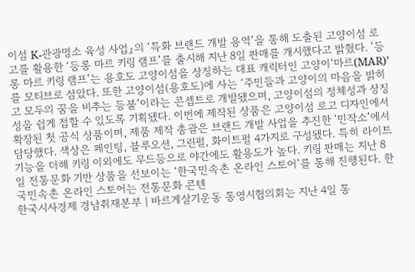이섬 K-관광명소 육성 사업』의 ‘특화 브랜드 개발 용역’을 통해 도출된 고양이섬 로고를 활용한 ‘등롱 마르 키링 램프’를 출시해 지난 8일 판매를 개시했다고 밝혔다. ‘등롱 마르 키링 램프’는 용호도 고양이섬을 상징하는 대표 캐릭터인 고양이‘마르(MAR)’를 모티브로 삼았다. 또한 고양이섬(용호도)에 사는 ‘주민들과 고양이의 마음을 밝히고 모두의 꿈을 비추는 등불’이라는 콘셉트로 개발됐으며, 고양이섬의 정체성과 상징성을 쉽게 접할 수 있도록 기획됐다. 이번에 제작된 상품은 고양이섬 로고 디자인에서 확장된 첫 공식 상품이며, 제품 제작 총괄은 브랜드 개발 사업을 추진한 ‘민작소’에서 담당했다. 색상은 페인팅, 블루오션, 그린펄, 화이트펄 4가지로 구성됐다. 특히 라이트 기능을 더해 키링 이외에도 무드등으로 야간에도 활용도가 높다. 키링 판매는 지난 8일 전통문화 기반 상품을 선보이는 ‘한국민속촌 온라인 스토어’를 통해 진행된다. 한국민속촌 온라인 스토어는 전통문화 콘텐
한국시사경제 경남취재본부 | 바르게살기운동 통영시협의회는 지난 4일 통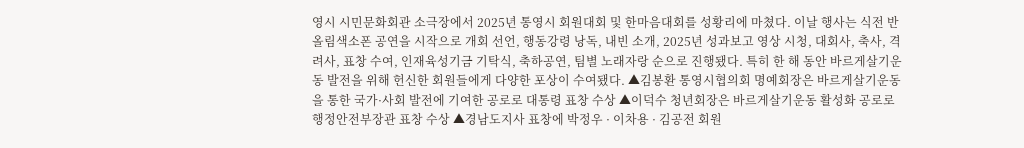영시 시민문화회관 소극장에서 2025년 통영시 회원대회 및 한마음대회를 성황리에 마쳤다. 이날 행사는 식전 반올림색소폰 공연을 시작으로 개회 선언, 행동강령 낭독, 내빈 소개, 2025년 성과보고 영상 시청, 대회사, 축사, 격려사, 표창 수여, 인재육성기금 기탁식, 축하공연, 팀별 노래자랑 순으로 진행됐다. 특히 한 해 동안 바르게살기운동 발전을 위해 헌신한 회원들에게 다양한 포상이 수여됐다. ▲김봉환 통영시협의회 명예회장은 바르게살기운동을 통한 국가·사회 발전에 기여한 공로로 대통령 표창 수상 ▲이덕수 청년회장은 바르게살기운동 활성화 공로로 행정안전부장관 표창 수상 ▲경남도지사 표창에 박정우 · 이차용 · 김공전 회원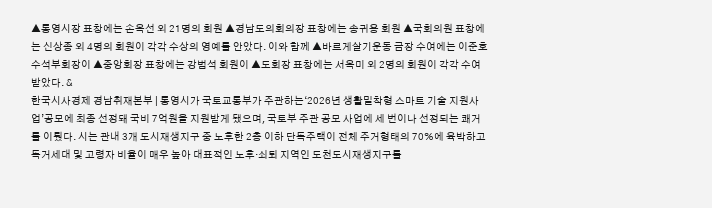▲통영시장 표창에는 손옥선 외 21명의 회원 ▲경남도의회의장 표창에는 송귀용 회원 ▲국회의원 표창에는 신상종 외 4명의 회원이 각각 수상의 영예를 안았다. 이와 함께 ▲바르게살기운동 금장 수여에는 이준호 수석부회장이 ▲중앙회장 표창에는 강범석 회원이 ▲도회장 표창에는 서옥미 외 2명의 회원이 각각 수여받았다. &
한국시사경제 경남취재본부 | 통영시가 국토교통부가 주관하는‘2026년 생활밀착형 스마트 기술 지원사업’공모에 최종 선정돼 국비 7억원을 지원받게 됐으며, 국토부 주관 공모 사업에 세 번이나 선정되는 쾌거를 이뤘다. 시는 관내 3개 도시재생지구 중 노후한 2층 이하 단독주택이 전체 주거형태의 70%에 육박하고 독거세대 및 고령자 비율이 매우 높아 대표적인 노후·쇠퇴 지역인 도천도시재생지구를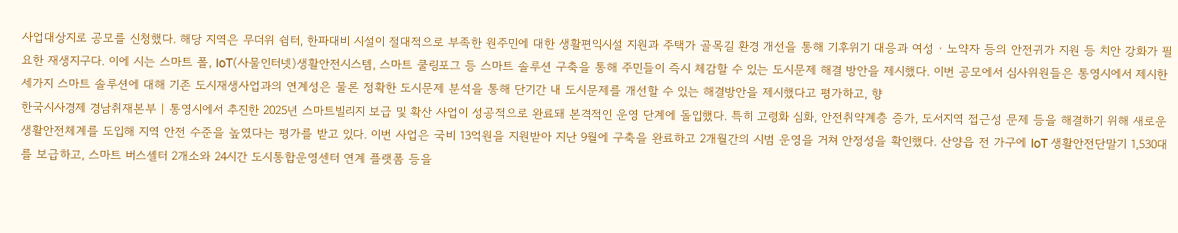사업대상지로 공모를 신청했다. 해당 지역은 무더위 쉼터, 한파대비 시설이 절대적으로 부족한 원주민에 대한 생활편익시설 지원과 주택가 골목길 환경 개선을 통해 기후위기 대응과 여성 · 노약자 등의 안전귀가 지원 등 치안 강화가 필요한 재생지구다. 이에 시는 스마트 폴, IoT(사물인터넷)생활안전시스템, 스마트 쿨링포그 등 스마트 솔루션 구축을 통해 주민들이 즉시 체감할 수 있는 도시문제 해결 방안을 제시했다. 이번 공모에서 심사위원들은 통영시에서 제시한 세가지 스마트 솔루션에 대해 기존 도시재생사업과의 연계성은 물론 정확한 도시문제 분석을 통해 단기간 내 도시문제를 개선할 수 있는 해결방안을 제시했다고 평가하고, 향
한국시사경제 경남취재본부 | 통영시에서 추진한 2025년 스마트빌리지 보급 및 확산 사업이 성공적으로 완료돼 본격적인 운영 단계에 돌입했다. 특히 고령화 심화, 안전취약계층 증가, 도서지역 접근성 문제 등을 해결하기 위해 새로운 생활안전체계를 도입해 지역 안전 수준을 높였다는 평가를 받고 있다. 이번 사업은 국비 13억원을 지원받아 지난 9월에 구축을 완료하고 2개월간의 시범 운영을 거쳐 안정성을 확인했다. 산양읍 전 가구에 IoT 생활안전단말기 1,530대를 보급하고, 스마트 버스셸터 2개소와 24시간 도시통합운영센터 연계 플랫폼 등을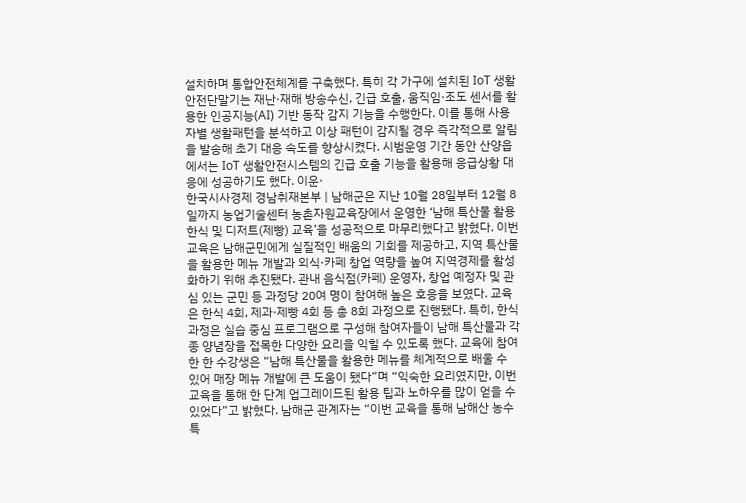설치하며 통합안전체계를 구축했다. 특히 각 가구에 설치된 IoT 생활안전단말기는 재난·재해 방송수신, 긴급 호출, 움직임·조도 센서를 활용한 인공지능(AI) 기반 동작 감지 기능을 수행한다. 이를 통해 사용자별 생활패턴을 분석하고 이상 패턴이 감지될 경우 즉각적으로 알림을 발송해 초기 대응 속도를 향상시켰다. 시범운영 기간 동안 산양읍에서는 IoT 생활안전시스템의 긴급 호출 기능을 활용해 응급상황 대응에 성공하기도 했다. 이운·
한국시사경제 경남취재본부 | 남해군은 지난 10월 28일부터 12월 8일까지 농업기술센터 농촌자원교육장에서 운영한 ‘남해 특산물 활용 한식 및 디저트(제빵) 교육’을 성공적으로 마무리했다고 밝혔다. 이번 교육은 남해군민에게 실질적인 배움의 기회를 제공하고, 지역 특산물을 활용한 메뉴 개발과 외식·카페 창업 역량을 높여 지역경제를 활성화하기 위해 추진됐다. 관내 음식점(카페) 운영자, 창업 예정자 및 관심 있는 군민 등 과정당 20여 명이 참여해 높은 호응을 보였다. 교육은 한식 4회, 제과·제빵 4회 등 총 8회 과정으로 진행됐다. 특히, 한식과정은 실습 중심 프로그램으로 구성해 참여자들이 남해 특산물과 각종 양념장을 접목한 다양한 요리을 익힐 수 있도록 했다. 교육에 참여한 한 수강생은 “남해 특산물을 활용한 메뉴를 체계적으로 배울 수 있어 매장 메뉴 개발에 큰 도움이 됐다”며 “익숙한 요리였지만, 이번 교육을 통해 한 단계 업그레이드된 활용 팁과 노하우를 많이 얻을 수 있었다”고 밝혔다. 남해군 관계자는 “이번 교육을 통해 남해산 농수특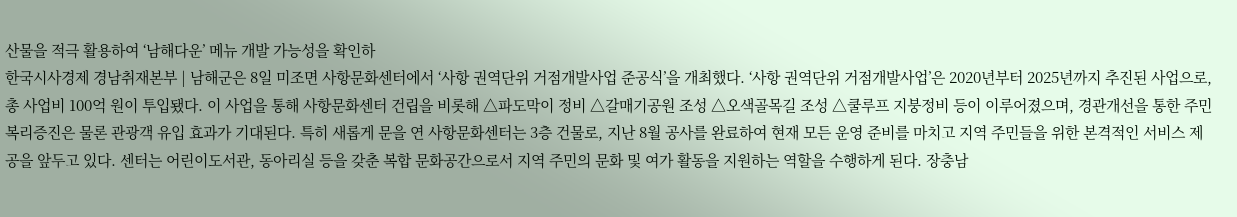산물을 적극 활용하여 ‘남해다운’ 메뉴 개발 가능성을 확인하
한국시사경제 경남취재본부 | 남해군은 8일 미조면 사항문화센터에서 ‘사항 권역단위 거점개발사업 준공식’을 개최했다. ‘사항 권역단위 거점개발사업’은 2020년부터 2025년까지 추진된 사업으로, 총 사업비 100억 원이 투입됐다. 이 사업을 통해 사항문화센터 건립을 비롯해 △파도막이 정비 △갈매기공원 조성 △오색골목길 조성 △쿨루프 지붕정비 등이 이루어졌으며, 경관개선을 통한 주민 복리증진은 물론 관광객 유입 효과가 기대된다. 특히 새롭게 문을 연 사항문화센터는 3층 건물로, 지난 8월 공사를 완료하여 현재 모든 운영 준비를 마치고 지역 주민들을 위한 본격적인 서비스 제공을 앞두고 있다. 센터는 어린이도서관, 동아리실 등을 갖춘 복합 문화공간으로서 지역 주민의 문화 및 여가 활동을 지원하는 역할을 수행하게 된다. 장충남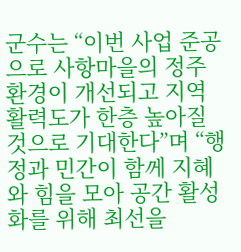군수는 “이번 사업 준공으로 사항마을의 정주 환경이 개선되고 지역 활력도가 한층 높아질 것으로 기대한다”며 “행정과 민간이 함께 지혜와 힘을 모아 공간 활성화를 위해 최선을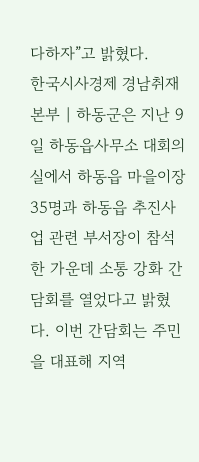다하자”고 밝혔다.
한국시사경제 경남취재본부 | 하동군은 지난 9일 하동읍사무소 대회의실에서 하동읍 마을이장 35명과 하동읍 추진사업 관련 부서장이 참석한 가운데 소통 강화 간담회를 열었다고 밝혔다. 이번 간담회는 주민을 대표해 지역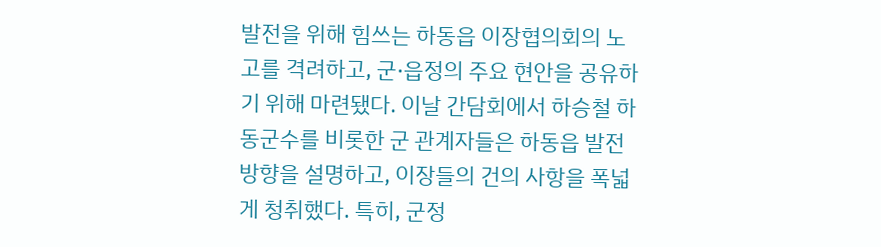발전을 위해 힘쓰는 하동읍 이장협의회의 노고를 격려하고, 군·읍정의 주요 현안을 공유하기 위해 마련됐다. 이날 간담회에서 하승철 하동군수를 비롯한 군 관계자들은 하동읍 발전 방향을 설명하고, 이장들의 건의 사항을 폭넓게 청취했다. 특히, 군정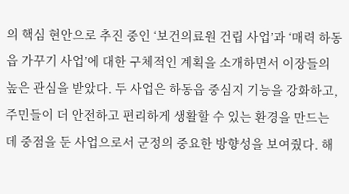의 핵심 현안으로 추진 중인 ‘보건의료원 건립 사업’과 ‘매력 하동읍 가꾸기 사업’에 대한 구체적인 계획을 소개하면서 이장들의 높은 관심을 받았다. 두 사업은 하동읍 중심지 기능을 강화하고, 주민들이 더 안전하고 편리하게 생활할 수 있는 환경을 만드는 데 중점을 둔 사업으로서 군정의 중요한 방향성을 보여줬다. 해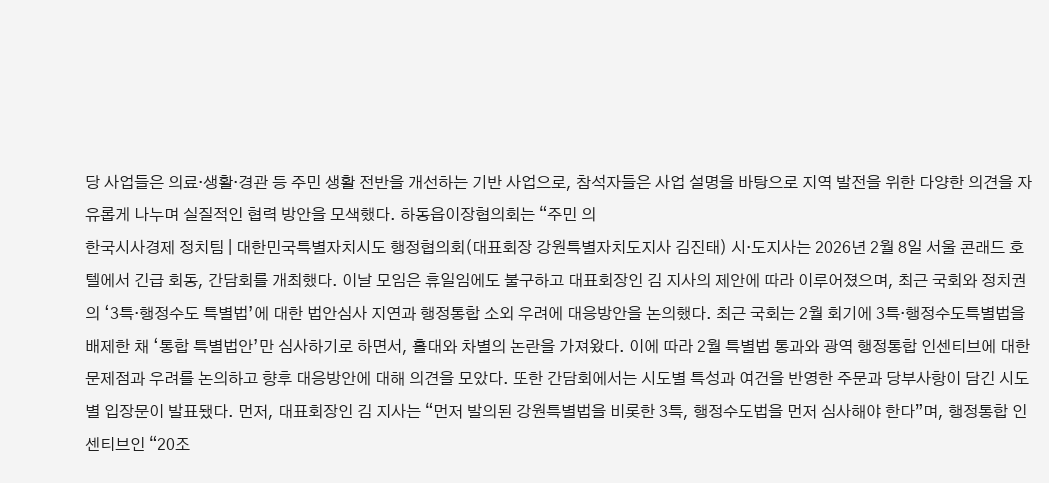당 사업들은 의료·생활·경관 등 주민 생활 전반을 개선하는 기반 사업으로, 참석자들은 사업 설명을 바탕으로 지역 발전을 위한 다양한 의견을 자유롭게 나누며 실질적인 협력 방안을 모색했다. 하동읍이장협의회는 “주민 의
한국시사경제 정치팀 | 대한민국특별자치시도 행정협의회(대표회장 강원특별자치도지사 김진태) 시‧도지사는 2026년 2월 8일 서울 콘래드 호텔에서 긴급 회동, 간담회를 개최했다. 이날 모임은 휴일임에도 불구하고 대표회장인 김 지사의 제안에 따라 이루어졌으며, 최근 국회와 정치권의 ‘3특·행정수도 특별법’에 대한 법안심사 지연과 행정통합 소외 우려에 대응방안을 논의했다. 최근 국회는 2월 회기에 3특‧행정수도특별법을 배제한 채 ‘통합 특별법안’만 심사하기로 하면서, 홀대와 차별의 논란을 가져왔다. 이에 따라 2월 특별법 통과와 광역 행정통합 인센티브에 대한 문제점과 우려를 논의하고 향후 대응방안에 대해 의견을 모았다. 또한 간담회에서는 시도별 특성과 여건을 반영한 주문과 당부사항이 담긴 시도별 입장문이 발표됐다. 먼저, 대표회장인 김 지사는 “먼저 발의된 강원특별법을 비롯한 3특, 행정수도법을 먼저 심사해야 한다”며, 행정통합 인센티브인 “20조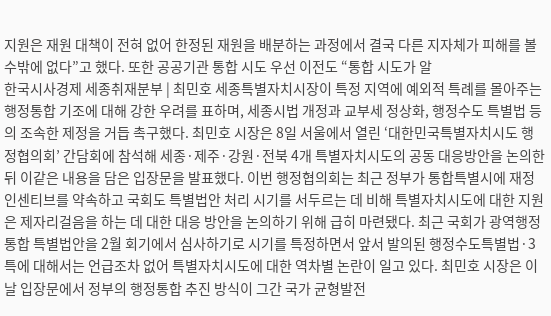지원은 재원 대책이 전혀 없어 한정된 재원을 배분하는 과정에서 결국 다른 지자체가 피해를 볼 수밖에 없다”고 했다. 또한 공공기관 통합 시도 우선 이전도 “통합 시도가 알
한국시사경제 세종취재분부 | 최민호 세종특별자치시장이 특정 지역에 예외적 특례를 몰아주는 행정통합 기조에 대해 강한 우려를 표하며, 세종시법 개정과 교부세 정상화, 행정수도 특별법 등의 조속한 제정을 거듭 촉구했다. 최민호 시장은 8일 서울에서 열린 ‘대한민국특별자치시도 행정협의회’ 간담회에 참석해 세종·제주·강원·전북 4개 특별자치시도의 공동 대응방안을 논의한 뒤 이같은 내용을 담은 입장문을 발표했다. 이번 행정협의회는 최근 정부가 통합특별시에 재정 인센티브를 약속하고 국회도 특별법안 처리 시기를 서두르는 데 비해 특별자치시도에 대한 지원은 제자리걸음을 하는 데 대한 대응 방안을 논의하기 위해 급히 마련됐다. 최근 국회가 광역행정통합 특별법안을 2월 회기에서 심사하기로 시기를 특정하면서 앞서 발의된 행정수도특별법·3특에 대해서는 언급조차 없어 특별자치시도에 대한 역차별 논란이 일고 있다. 최민호 시장은 이날 입장문에서 정부의 행정통합 추진 방식이 그간 국가 균형발전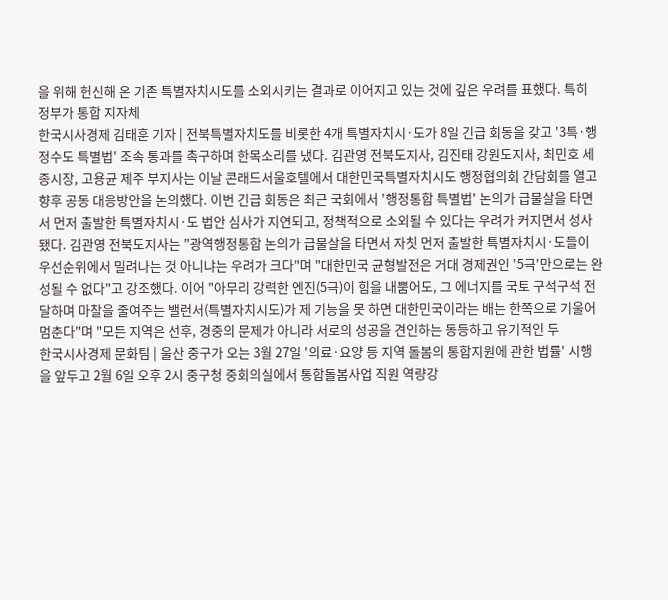을 위해 헌신해 온 기존 특별자치시도를 소외시키는 결과로 이어지고 있는 것에 깊은 우려를 표했다. 특히 정부가 통합 지자체
한국시사경제 김태훈 기자 | 전북특별자치도를 비롯한 4개 특별자치시·도가 8일 긴급 회동을 갖고 '3특·행정수도 특별법' 조속 통과를 촉구하며 한목소리를 냈다. 김관영 전북도지사, 김진태 강원도지사, 최민호 세종시장, 고용균 제주 부지사는 이날 콘래드서울호텔에서 대한민국특별자치시도 행정협의회 간담회를 열고 향후 공동 대응방안을 논의했다. 이번 긴급 회동은 최근 국회에서 '행정통합 특별법' 논의가 급물살을 타면서 먼저 출발한 특별자치시·도 법안 심사가 지연되고, 정책적으로 소외될 수 있다는 우려가 커지면서 성사됐다. 김관영 전북도지사는 "광역행정통합 논의가 급물살을 타면서 자칫 먼저 출발한 특별자치시·도들이 우선순위에서 밀려나는 것 아니냐는 우려가 크다"며 "대한민국 균형발전은 거대 경제권인 '5극'만으로는 완성될 수 없다"고 강조했다. 이어 "아무리 강력한 엔진(5극)이 힘을 내뿜어도, 그 에너지를 국토 구석구석 전달하며 마찰을 줄여주는 밸런서(특별자치시도)가 제 기능을 못 하면 대한민국이라는 배는 한쪽으로 기울어 멈춘다"며 "모든 지역은 선후, 경중의 문제가 아니라 서로의 성공을 견인하는 동등하고 유기적인 두
한국시사경제 문화팀 | 울산 중구가 오는 3월 27일 '의료·요양 등 지역 돌봄의 통합지원에 관한 법률' 시행을 앞두고 2월 6일 오후 2시 중구청 중회의실에서 통합돌봄사업 직원 역량강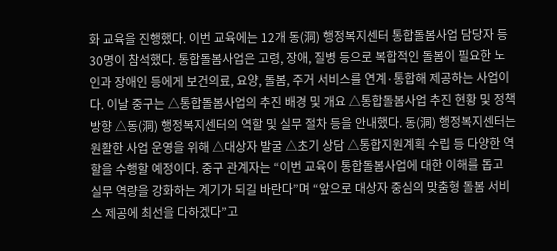화 교육을 진행했다. 이번 교육에는 12개 동(洞) 행정복지센터 통합돌봄사업 담당자 등 30명이 참석했다. 통합돌봄사업은 고령, 장애, 질병 등으로 복합적인 돌봄이 필요한 노인과 장애인 등에게 보건의료, 요양, 돌봄, 주거 서비스를 연계·통합해 제공하는 사업이다. 이날 중구는 △통합돌봄사업의 추진 배경 및 개요 △통합돌봄사업 추진 현황 및 정책 방향 △동(洞) 행정복지센터의 역할 및 실무 절차 등을 안내했다. 동(洞) 행정복지센터는 원활한 사업 운영을 위해 △대상자 발굴 △초기 상담 △통합지원계획 수립 등 다양한 역할을 수행할 예정이다. 중구 관계자는 “이번 교육이 통합돌봄사업에 대한 이해를 돕고 실무 역량을 강화하는 계기가 되길 바란다”며 “앞으로 대상자 중심의 맞춤형 돌봄 서비스 제공에 최선을 다하겠다”고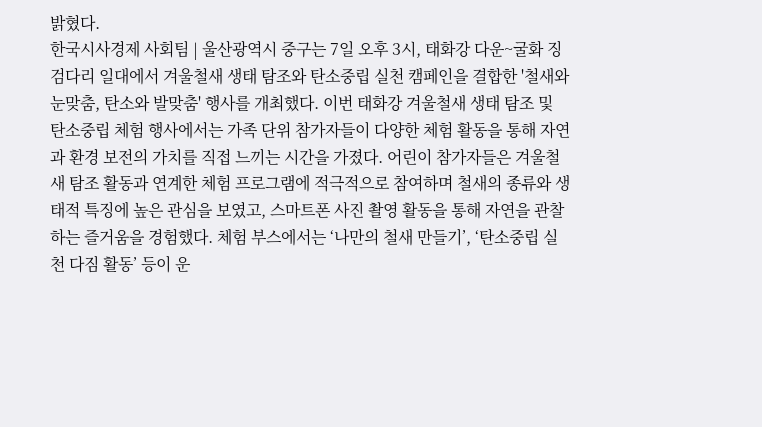밝혔다.
한국시사경제 사회팀 | 울산광역시 중구는 7일 오후 3시, 태화강 다운~굴화 징검다리 일대에서 겨울철새 생태 탐조와 탄소중립 실천 캠페인을 결합한 '철새와 눈맞춤, 탄소와 발맞춤' 행사를 개최했다. 이번 태화강 겨울철새 생태 탐조 및 탄소중립 체험 행사에서는 가족 단위 참가자들이 다양한 체험 활동을 통해 자연과 환경 보전의 가치를 직접 느끼는 시간을 가졌다. 어린이 참가자들은 겨울철새 탐조 활동과 연계한 체험 프로그램에 적극적으로 참여하며 철새의 종류와 생태적 특징에 높은 관심을 보였고, 스마트폰 사진 촬영 활동을 통해 자연을 관찰하는 즐거움을 경험했다. 체험 부스에서는 ‘나만의 철새 만들기’, ‘탄소중립 실천 다짐 활동’ 등이 운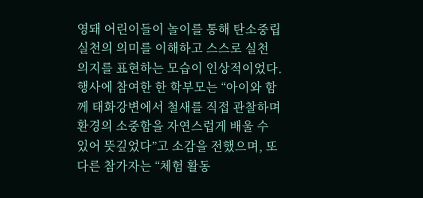영돼 어린이들이 놀이를 통해 탄소중립 실천의 의미를 이해하고 스스로 실천 의지를 표현하는 모습이 인상적이었다. 행사에 참여한 한 학부모는 “아이와 함께 태화강변에서 철새를 직접 관찰하며 환경의 소중함을 자연스럽게 배울 수 있어 뜻깊었다”고 소감을 전했으며, 또 다른 참가자는 “체험 활동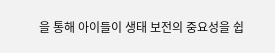을 통해 아이들이 생태 보전의 중요성을 쉽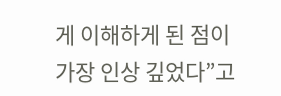게 이해하게 된 점이 가장 인상 깊었다”고